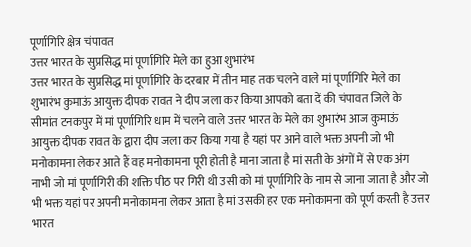पूर्णागिरि क्षेत्र चंपावत
उत्तर भारत के सुप्रसिद्ध मां पूर्णागिरि मेले का हुआ शुभारंभ
उत्तर भारत के सुप्रसिद्ध मां पूर्णागिरि के दरबार में तीन माह तक चलने वाले मां पूर्णागिरि मेले का शुभारंभ कुमाऊं आयुक्त दीपक रावत ने दीप जला कर किया आपको बता दें की चंपावत जिले के सीमांत टनकपुर में मां पूर्णागिरि धाम में चलने वाले उत्तर भारत के मेले का शुभारंभ आज कुमाऊं आयुक्त दीपक रावत के द्वारा दीप जला कर किया गया है यहां पर आने वाले भक्त अपनी जो भी मनोकामना लेकर आते हैं वह मनोकामना पूरी होती है माना जाता है मां सती के अंगों में से एक अंग नाभी जो मां पूर्णागिरी की शक्ति पीठ पर गिरी थी उसी को मां पूर्णागिरि के नाम से जाना जाता है और जो भी भक्त यहां पर अपनी मनोकामना लेकर आता है मां उसकी हर एक मनोकामना को पूर्ण करती है उत्तर भारत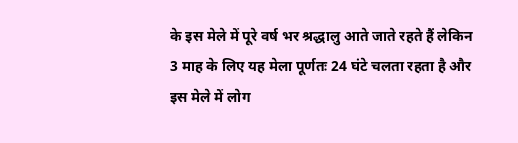के इस मेले में पूरे वर्ष भर श्रद्धालु आते जाते रहते हैं लेकिन 3 माह के लिए यह मेला पूर्णतः 24 घंटे चलता रहता है और इस मेले में लोग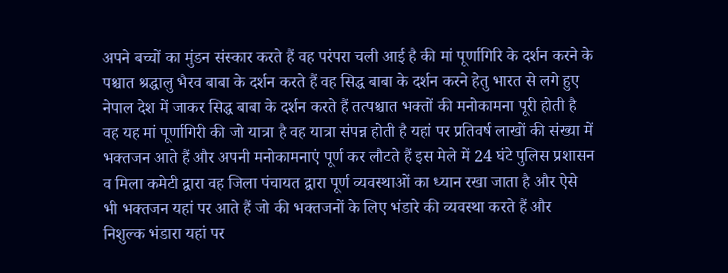अपने बच्चों का मुंडन संस्कार करते हैं वह परंपरा चली आई है की मां पूर्णागिरि के दर्शन करने के पश्चात श्रद्धालु भैरव बाबा के दर्शन करते हैं वह सिद्ध बाबा के दर्शन करने हेतु भारत से लगे हुए नेपाल देश में जाकर सिद्ध बाबा के दर्शन करते हैं तत्पश्चात भक्तों की मनोकामना पूरी होती है वह यह मां पूर्णागिरी की जो यात्रा है वह यात्रा संपन्न होती है यहां पर प्रतिवर्ष लाखों की संख्या में भक्तजन आते हैं और अपनी मनोकामनाएं पूर्ण कर लौटते हैं इस मेले में 24 घंटे पुलिस प्रशासन व मिला कमेटी द्वारा वह जिला पंचायत द्वारा पूर्ण व्यवस्थाओं का ध्यान रखा जाता है और ऐसे भी भक्तजन यहां पर आते हैं जो की भक्तजनों के लिए भंडारे की व्यवस्था करते हैं और निशुल्क भंडारा यहां पर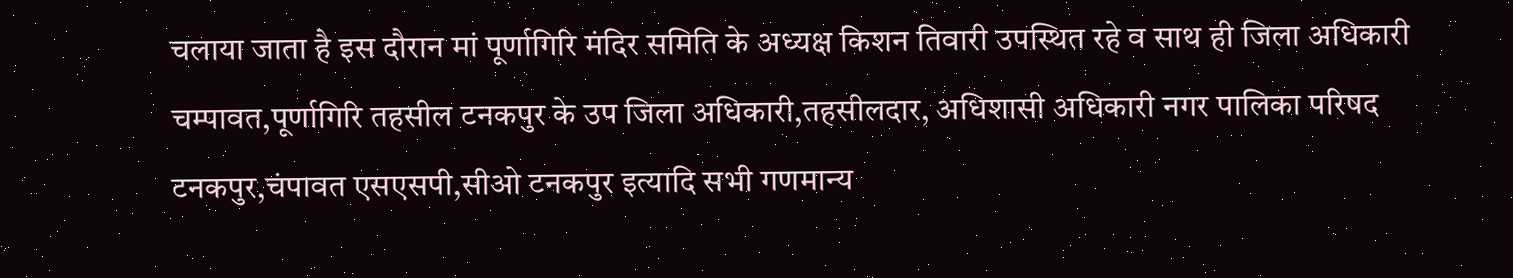चलाया जाता है इस दौरान मां पूर्णागिरि मंदिर समिति के अध्यक्ष किशन तिवारी उपस्थित रहे व साथ ही जिला अधिकारी चम्पावत,पूर्णागिरि तहसील टनकपुर के उप जिला अधिकारी,तहसीलदार, अधिशासी अधिकारी नगर पालिका परिषद टनकपुर,चंपावत एसएसपी,सीओ टनकपुर इत्यादि सभी गणमान्य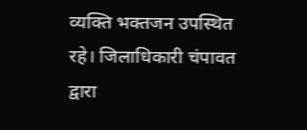व्यक्ति भक्तजन उपस्थित रहे। जिलाधिकारी चंपावत द्वारा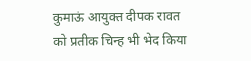कुमाऊं आयुक्त दीपक रावत को प्रतीक चिन्ह भी भेद किया